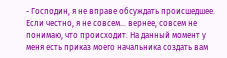- Господин, я не вправе обсуждать происшедшее. Если честно, я не совсем... вернее, совсем не понимаю, что происходит. На данный момент у меня есть приказ моего начальника создать вам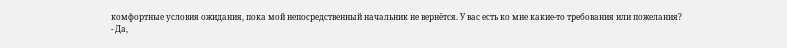комфортные условия ожидания, пока мой непосредственный начальник не вернётся. У вас есть ко мне какие-то требования или пожелания?
- Да,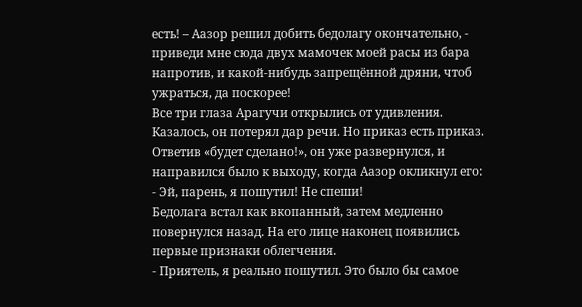есть! – Аазор решил добить бедолагу окончательно, - приведи мне сюда двух мамочек моей расы из бара напротив, и какой-нибудь запрещённой дряни, чтоб ужраться, да поскорее!
Все три глаза Арагучи открылись от удивления. Казалось, он потерял дар речи. Но приказ есть приказ. Ответив «будет сделано!», он уже развернулся, и направился было к выходу, когда Аазор окликнул его:
- Эй, парень, я пошутил! Не спеши!
Бедолага встал как вкопанный, затем медленно повернулся назад. На его лице наконец появились первые признаки облегчения.
- Приятель, я реально пошутил. Это было бы самое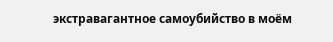экстравагантное самоубийство в моём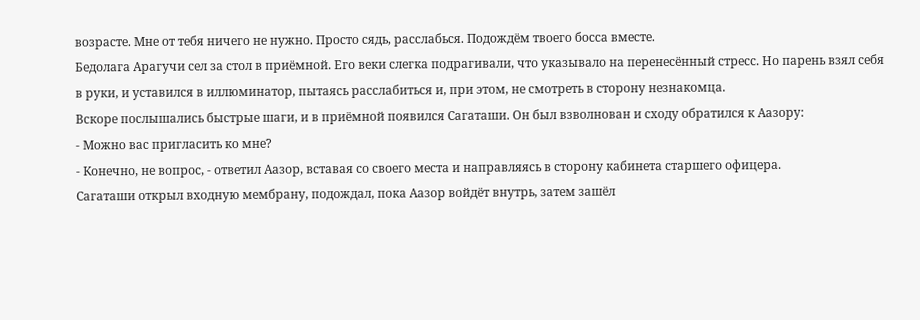возрасте. Мне от тебя ничего не нужно. Просто сядь, расслабься. Подождём твоего босса вместе.
Бедолага Арагучи сел за стол в приёмной. Его веки слегка подрагивали, что указывало на перенесённый стресс. Но парень взял себя в руки, и уставился в иллюминатор, пытаясь расслабиться и, при этом, не смотреть в сторону незнакомца.
Вскоре послышались быстрые шаги, и в приёмной появился Сагаташи. Он был взволнован и сходу обратился к Аазору:
- Можно вас пригласить ко мне?
- Конечно, не вопрос, - ответил Аазор, вставая со своего места и направляясь в сторону кабинета старшего офицера.
Сагаташи открыл входную мембрану, подождал, пока Аазор войдёт внутрь, затем зашёл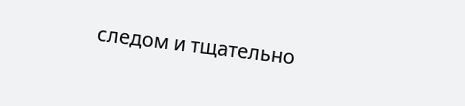следом и тщательно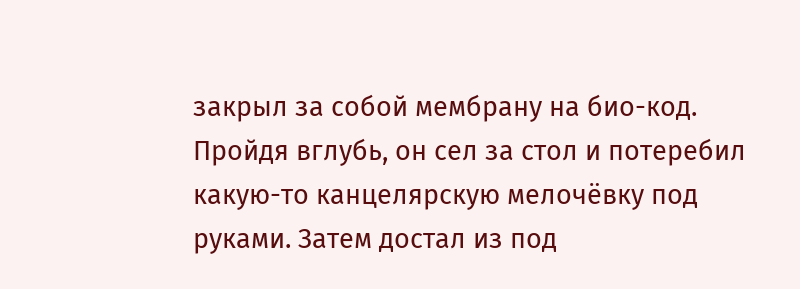закрыл за собой мембрану на био-код. Пройдя вглубь, он сел за стол и потеребил какую-то канцелярскую мелочёвку под руками. Затем достал из под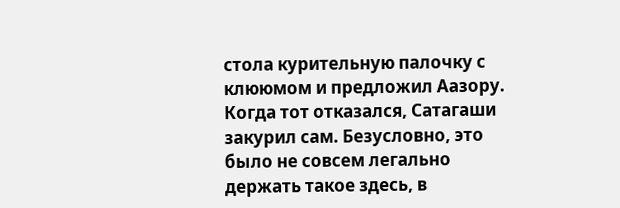стола курительную палочку с клююмом и предложил Аазору. Когда тот отказался, Сатагаши закурил сам. Безусловно, это было не совсем легально держать такое здесь, в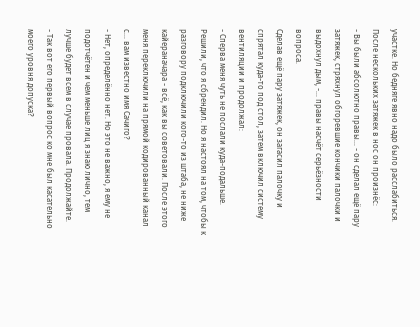участке. Но бедняге явно надо было расслабиться. После нескольких затяжек в нос он произнёс:
- Вы были абсолютно правы... - он сделал ещё пару затяжек, стряхнул обгоревшие кончики палочки и выдохнул дым, -... правы насчёт серьёзности вопроса.
Сделав ещё пару затяжек, он загасил палочку и спрятал куда-то под стол, затем включил систему вентиляции и продолжал:
- Сперва меня чуть не послали куда-подальше. Решили, что я сбрендил. Но я настоял на том, чтобы к разговору подключили кого-то из штаба, не ниже кайераначара - всё, как вы советовали. После этого меня переключили на прямой кодированный канал с... вам известно имя Сачиго?
- Нет, определённо нет. Но это не важно, я ему не подотчётен и чем меньше лиц я знаю лично, тем лучше будет всем в случае провала. Продолжайте.
- Так вот его первый вопрос ко мне был касательно моего уровня допуска?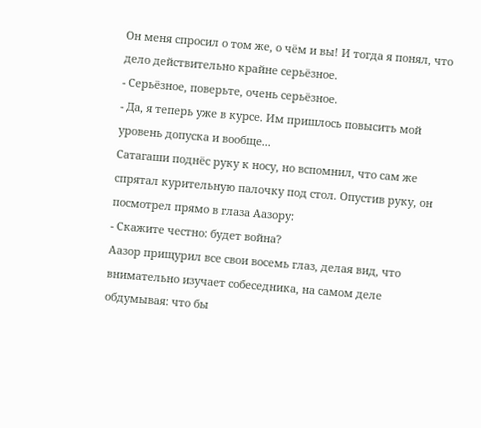Он меня спросил о том же, о чём и вы! И тогда я понял, что дело действительно крайне серьёзное.
- Серьёзное, поверьте, очень серьёзное.
- Да, я теперь уже в курсе. Им пришлось повысить мой уровень допуска и вообще...
Сатагаши поднёс руку к носу, но вспомнил, что сам же спрятал курительную палочку под стол. Опустив руку, он посмотрел прямо в глаза Аазору:
- Скажите честно: будет война?
Аазор прищурил все свои восемь глаз, делая вид, что внимательно изучает собеседника, на самом деле обдумывая: что бы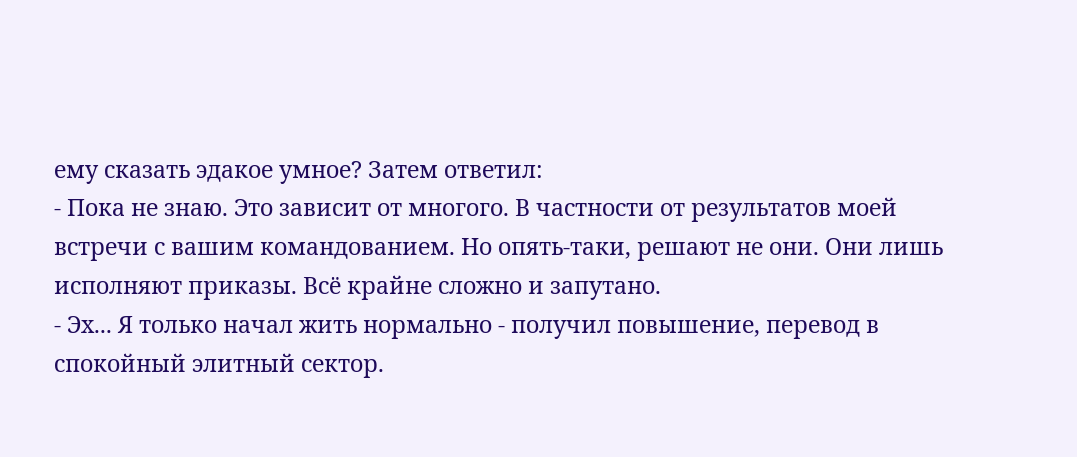ему сказать эдакое умное? Затем ответил:
- Пока не знаю. Это зависит от многого. В частности от результатов моей встречи с вашим командованием. Но опять-таки, решают не они. Они лишь исполняют приказы. Всё крайне сложно и запутано.
- Эх... Я только начал жить нормально - получил повышение, перевод в спокойный элитный сектор.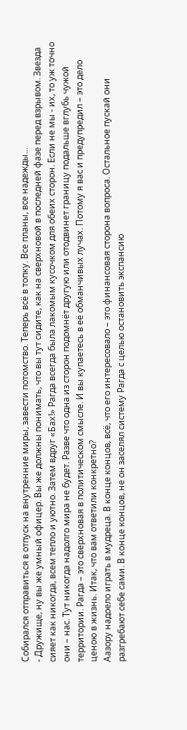Собирался отправиться в отпуск на внутренние миры, завести потомство. Теперь всё в топку. Все планы, все надежды...
- Дружище, ну вы же умный офицер. Вы же должны понимать, что вы тут сидите, как на сверхновой в последней фазе перед взрывом. Звезда сияет как никогда, всем тепло и уютно. Затем вдруг «Бах!» Рагда всегда была лакомым кусочком для обеих сторон. Если не мы - их, то уж точно они – нас. Тут никогда надолго мира не будет. Разве что одна из сторон подомнёт другую или отодвинет границу подальше вглубь чужой территории. Рагда – это сверхновая в политическом смысле. И вы купаетесь в её обманчивых лучах. Потому я вас и предупредил – это дело ценою в жизнь. Итак, что вам ответили конкретно?
Аазору надоело играть в мудреца. В конце концов, всё, что его интересовало – это финансовая сторона вопроса. Остальное пускай они разгребают себе сами. В конце концов, не он заселял систему Рагда с целью остановить экспансию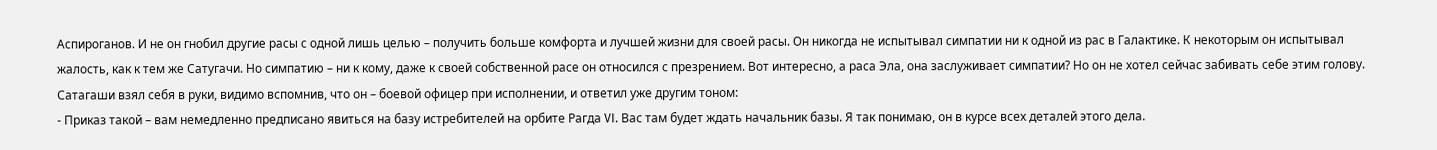Аспироганов. И не он гнобил другие расы с одной лишь целью – получить больше комфорта и лучшей жизни для своей расы. Он никогда не испытывал симпатии ни к одной из рас в Галактике. К некоторым он испытывал жалость, как к тем же Сатугачи. Но симпатию – ни к кому, даже к своей собственной расе он относился с презрением. Вот интересно, а раса Эла, она заслуживает симпатии? Но он не хотел сейчас забивать себе этим голову.
Сатагаши взял себя в руки, видимо вспомнив, что он – боевой офицер при исполнении, и ответил уже другим тоном:
- Приказ такой – вам немедленно предписано явиться на базу истребителей на орбите Рагда VI. Вас там будет ждать начальник базы. Я так понимаю, он в курсе всех деталей этого дела.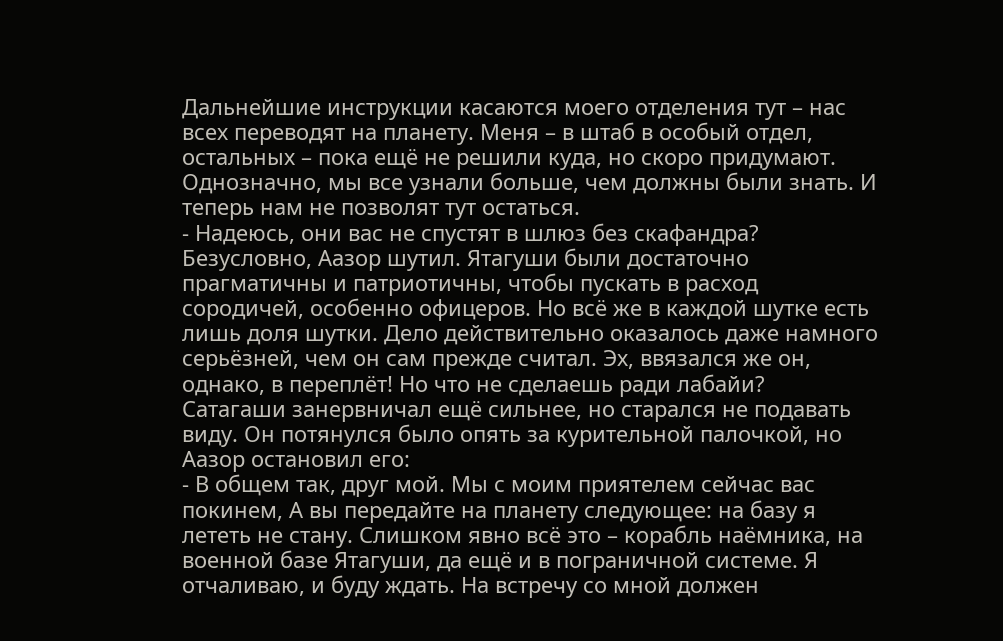Дальнейшие инструкции касаются моего отделения тут – нас всех переводят на планету. Меня – в штаб в особый отдел, остальных – пока ещё не решили куда, но скоро придумают. Однозначно, мы все узнали больше, чем должны были знать. И теперь нам не позволят тут остаться.
- Надеюсь, они вас не спустят в шлюз без скафандра?
Безусловно, Аазор шутил. Ятагуши были достаточно прагматичны и патриотичны, чтобы пускать в расход сородичей, особенно офицеров. Но всё же в каждой шутке есть лишь доля шутки. Дело действительно оказалось даже намного серьёзней, чем он сам прежде считал. Эх, ввязался же он, однако, в переплёт! Но что не сделаешь ради лабайи?
Сатагаши занервничал ещё сильнее, но старался не подавать виду. Он потянулся было опять за курительной палочкой, но Аазор остановил его:
- В общем так, друг мой. Мы с моим приятелем сейчас вас покинем, А вы передайте на планету следующее: на базу я лететь не стану. Слишком явно всё это – корабль наёмника, на военной базе Ятагуши, да ещё и в пограничной системе. Я отчаливаю, и буду ждать. На встречу со мной должен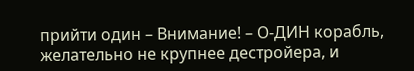прийти один – Внимание! – О-ДИН корабль, желательно не крупнее дестройера, и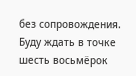без сопровождения. Буду ждать в точке шесть восьмёрок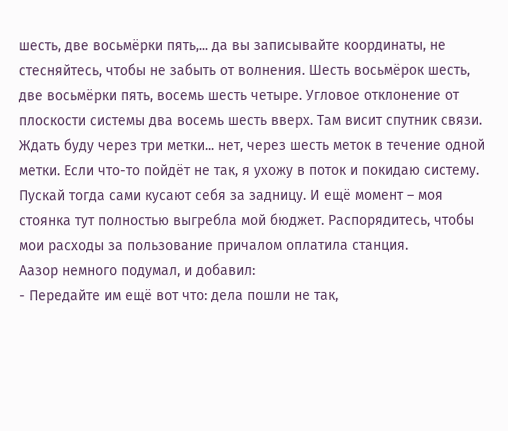шесть, две восьмёрки пять,... да вы записывайте координаты, не стесняйтесь, чтобы не забыть от волнения. Шесть восьмёрок шесть, две восьмёрки пять, восемь шесть четыре. Угловое отклонение от плоскости системы два восемь шесть вверх. Там висит спутник связи. Ждать буду через три метки... нет, через шесть меток в течение одной метки. Если что-то пойдёт не так, я ухожу в поток и покидаю систему. Пускай тогда сами кусают себя за задницу. И ещё момент – моя стоянка тут полностью выгребла мой бюджет. Распорядитесь, чтобы мои расходы за пользование причалом оплатила станция.
Аазор немного подумал, и добавил:
- Передайте им ещё вот что: дела пошли не так,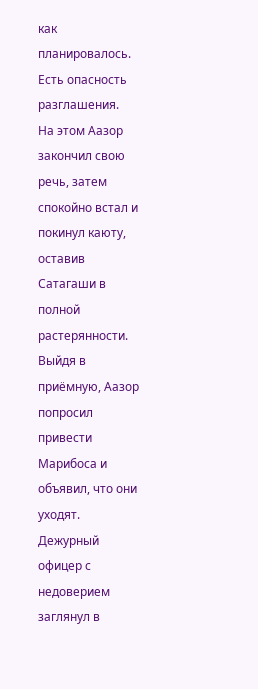как планировалось. Есть опасность разглашения.
На этом Аазор закончил свою речь, затем спокойно встал и покинул каюту, оставив Сатагаши в полной растерянности. Выйдя в приёмную, Аазор попросил привести Марибоса и объявил, что они уходят. Дежурный офицер с недоверием заглянул в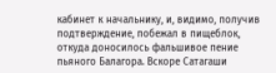кабинет к начальнику, и, видимо, получив подтверждение, побежал в пищеблок, откуда доносилось фальшивое пение пьяного Балагора. Вскоре Сатагаши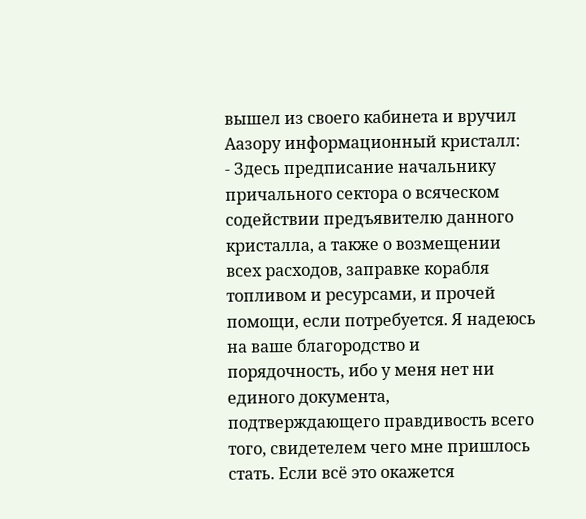вышел из своего кабинета и вручил Аазору информационный кристалл:
- Здесь предписание начальнику причального сектора о всяческом содействии предъявителю данного кристалла, а также о возмещении всех расходов, заправке корабля топливом и ресурсами, и прочей помощи, если потребуется. Я надеюсь на ваше благородство и порядочность, ибо у меня нет ни единого документа, подтверждающего правдивость всего того, свидетелем чего мне пришлось стать. Если всё это окажется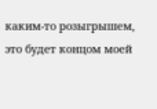каким-то розыгрышем, это будет концом моей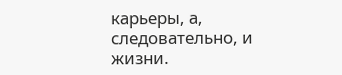карьеры, а, следовательно, и жизни.